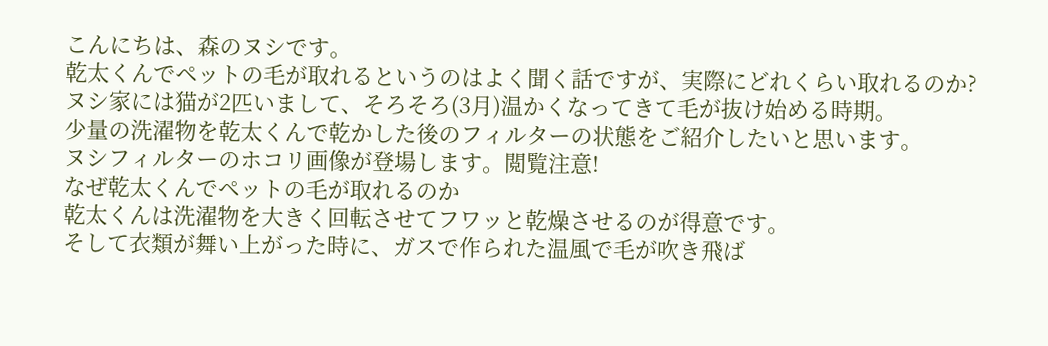こんにちは、森のヌシです。
乾太くんでペットの毛が取れるというのはよく聞く話ですが、実際にどれくらい取れるのか?
ヌシ家には猫が2匹いまして、そろそろ(3月)温かくなってきて毛が抜け始める時期。
少量の洗濯物を乾太くんで乾かした後のフィルターの状態をご紹介したいと思います。
ヌシフィルターのホコリ画像が登場します。閲覧注意!
なぜ乾太くんでペットの毛が取れるのか
乾太くんは洗濯物を大きく回転させてフワッと乾燥させるのが得意です。
そして衣類が舞い上がった時に、ガスで作られた温風で毛が吹き飛ば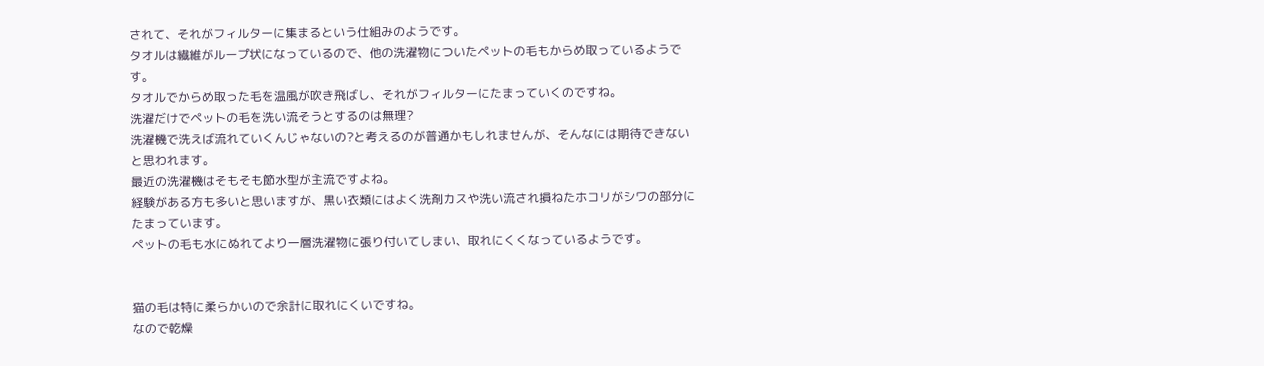されて、それがフィルターに集まるという仕組みのようです。
タオルは繊維がループ状になっているので、他の洗濯物についたペットの毛もからめ取っているようです。
タオルでからめ取った毛を温風が吹き飛ばし、それがフィルターにたまっていくのですね。
洗濯だけでペットの毛を洗い流そうとするのは無理?
洗濯機で洗えば流れていくんじゃないの?と考えるのが普通かもしれませんが、そんなには期待できないと思われます。
最近の洗濯機はそもそも節水型が主流ですよね。
経験がある方も多いと思いますが、黒い衣類にはよく洗剤カスや洗い流され損ねたホコリがシワの部分にたまっています。
ペットの毛も水にぬれてより一層洗濯物に張り付いてしまい、取れにくくなっているようです。


猫の毛は特に柔らかいので余計に取れにくいですね。
なので乾燥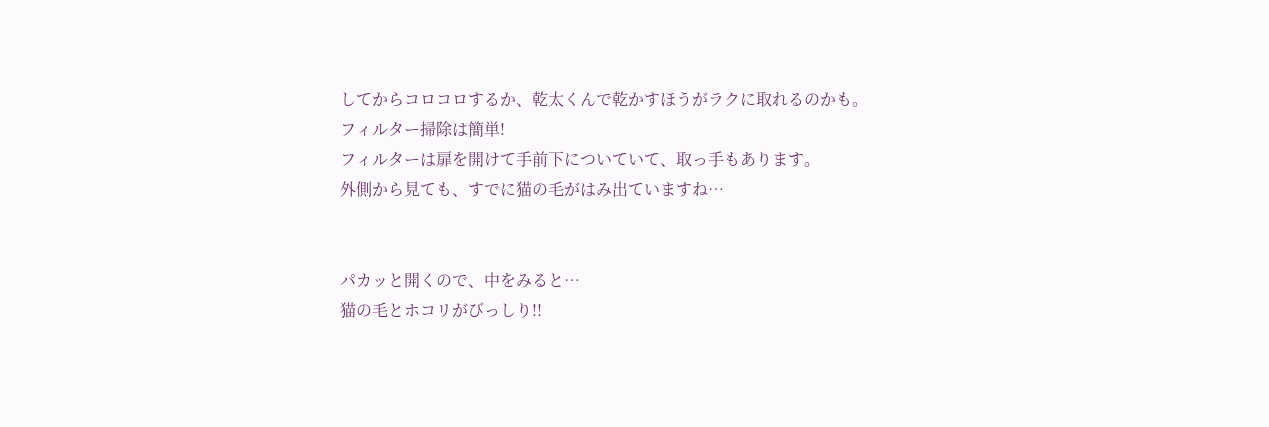してからコロコロするか、乾太くんで乾かすほうがラクに取れるのかも。
フィルター掃除は簡単!
フィルターは扉を開けて手前下についていて、取っ手もあります。
外側から見ても、すでに猫の毛がはみ出ていますね…


パカッと開くので、中をみると…
猫の毛とホコリがびっしり!!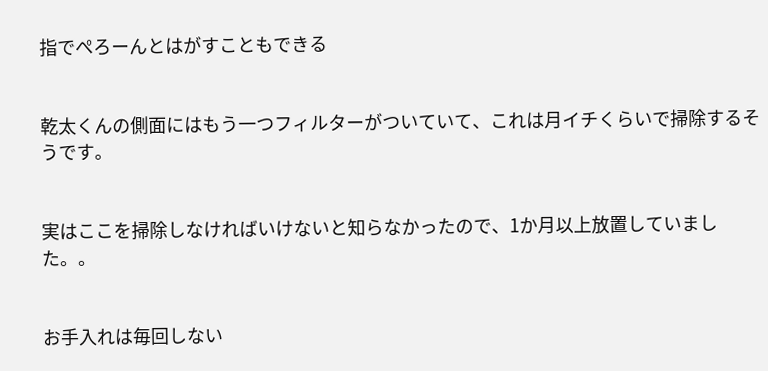指でぺろーんとはがすこともできる


乾太くんの側面にはもう一つフィルターがついていて、これは月イチくらいで掃除するそうです。


実はここを掃除しなければいけないと知らなかったので、1か月以上放置していました。。


お手入れは毎回しない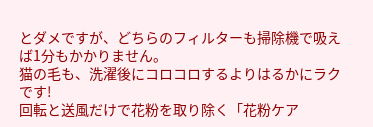とダメですが、どちらのフィルターも掃除機で吸えば1分もかかりません。
猫の毛も、洗濯後にコロコロするよりはるかにラクです!
回転と送風だけで花粉を取り除く「花粉ケア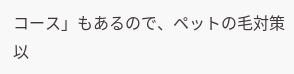コース」もあるので、ペットの毛対策以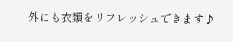外にも衣類をリフレッシュできます♪